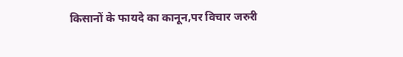किसानों के फायदे का कानून,पर विचार जरुरी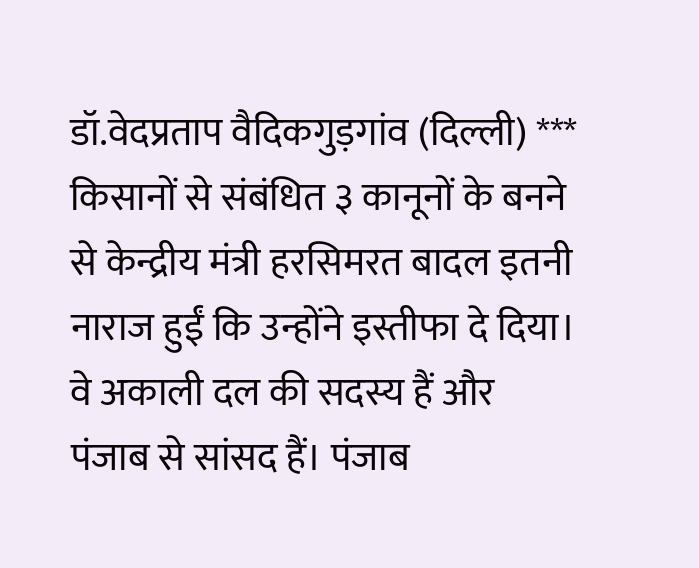डॉ.वेदप्रताप वैदिकगुड़गांव (दिल्ली) *** किसानों से संबंधित ३ कानूनों के बनने से केन्द्रीय मंत्री हरसिमरत बादल इतनी नाराज हुईं कि उन्होंने इस्तीफा दे दिया। वे अकाली दल की सदस्य हैं और पंजाब से सांसद हैं। पंजाब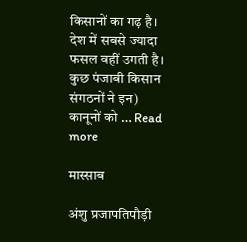किसानों का गढ़ है। देश में सबसे ज्यादा फसल वहीं उगती है। कुछ पंजाबी किसान संगठनों ने इन) कानूनों को … Read more

मास्साब

अंशु प्रजापतिपौड़ी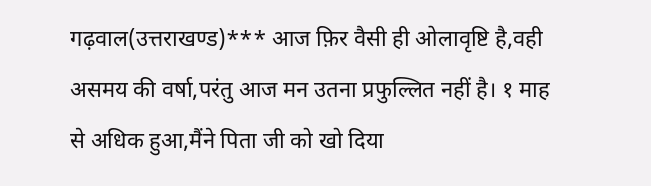गढ़वाल(उत्तराखण्ड)*** आज फ़िर वैसी ही ओलावृष्टि है,वही असमय की वर्षा,परंतु आज मन उतना प्रफुल्लित नहीं है। १ माह से अधिक हुआ,मैंने पिता जी को खो दिया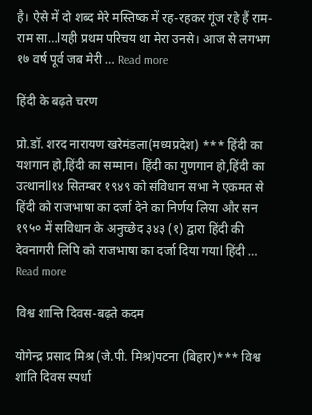है। ऐसे में दो शब्द मेरे मस्तिष्क में रह-रहकर गूंज रहे हैं राम-राम सा…lयही प्रथम परिचय था मेरा उनसे। आज से लगभग १७ वर्ष पूर्व जब मेरी … Read more

हिंदी के बढ़ते चरण

प्रो.डॉ. शरद नारायण खरेमंडला(मध्यप्रदेश) *** हिंदी का यशगान हो,हिंदी का सम्मान। हिंदी का गुणगान हो,हिंदी का उत्थानll१४ सितम्बर १९४९ को संविधान सभा ने एकमत से हिंदी को राजभाषा का दर्जा देने का निर्णय लिया और सन १९५० में सविधान के अनुच्छेद ३४३ (१) द्वारा हिंदी की देवनागरी लिपि को राजभाषा का दर्जा दिया गयाl हिंदी … Read more

विश्व शान्ति दिवस-बढ़ते कदम

योगेन्द्र प्रसाद मिश्र (जे.पी. मिश्र)पटना (बिहार)*** विश्व शांति दिवस स्पर्धा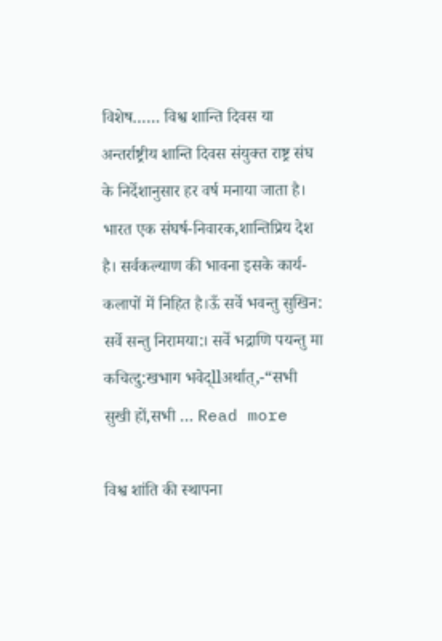विशेष…… विश्व शान्ति दिवस या अन्तर्राष्ट्रीय शान्ति दिवस संयुक्त राष्ट्र संघ के निर्देशानुसार हर वर्ष मनाया जाता है। भारत एक संघर्ष-निवारक,शान्तिप्रिय देश है। सर्वकल्याण की भावना इसके कार्य-कलापों में निहित है।ऊँ सर्वे भवन्तु सुखिन: सर्वे सन्तु निरामया:। सर्वे भद्राणि पयन्तु मा कचित्दु:खभाग भवेद्llअर्थात्,-“सभी सुखी हों,सभी … Read more

विश्व शांति की स्थापना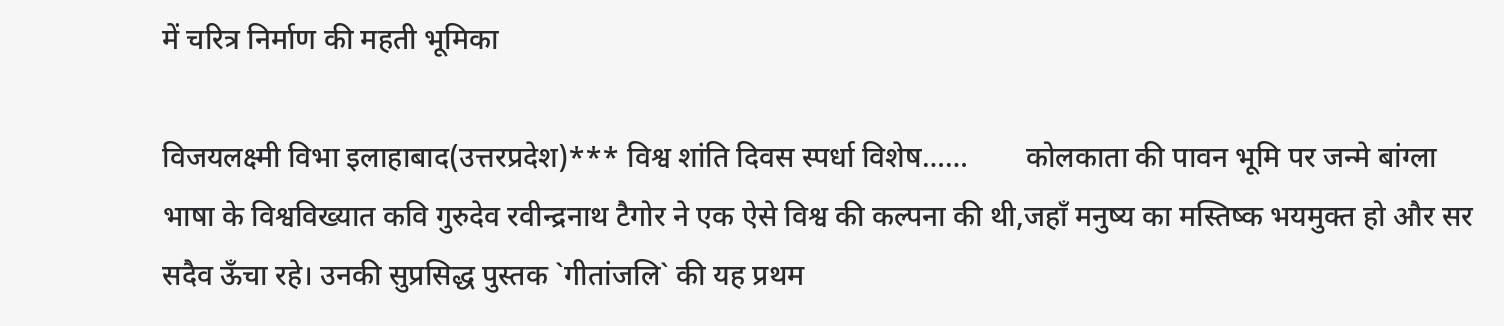में चरित्र निर्माण की महती भूमिका

विजयलक्ष्मी विभा इलाहाबाद(उत्तरप्रदेश)*** विश्व शांति दिवस स्पर्धा विशेष……        कोलकाता की पावन भूमि पर जन्मे बांग्ला भाषा के विश्वविख्यात कवि गुरुदेव रवीन्द्रनाथ टैगोर ने एक ऐसे विश्व की कल्पना की थी,जहाँ मनुष्य का मस्तिष्क भयमुक्त हो और सर सदैव ऊँचा रहे। उनकी सुप्रसिद्ध पुस्तक `गीतांजलि` की यह प्रथम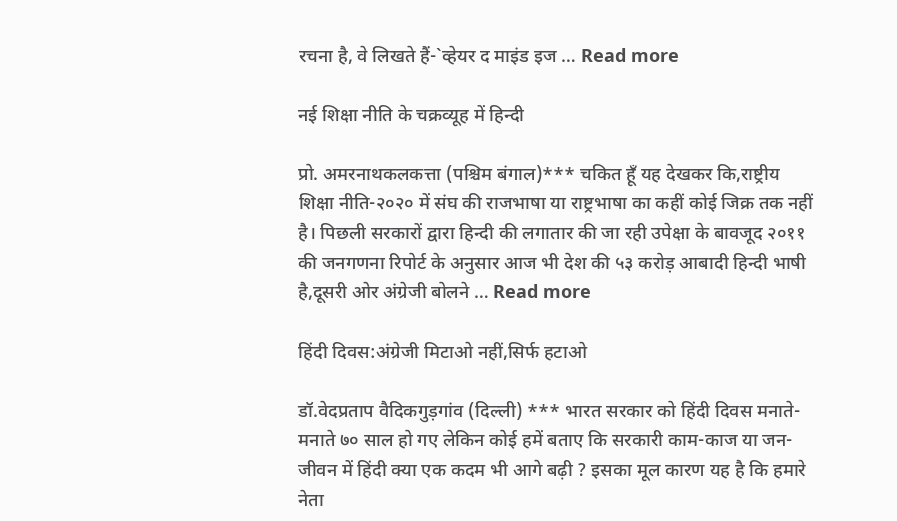रचना है, वे लिखते हैं-`व्हेयर द माइंड इज … Read more

नई शिक्षा नीति के चक्रव्यूह में हिन्दी

प्रो. अमरनाथकलकत्ता (पश्चिम बंगाल)*** चकित हूँ यह देखकर कि,राष्ट्रीय शिक्षा नीति-२०२० में संघ की राजभाषा या राष्ट्रभाषा का कहीं कोई जिक्र तक नहीं है। पिछली सरकारों द्वारा हिन्दी की लगातार की जा रही उपेक्षा के बावजूद २०११ की जनगणना रिपोर्ट के अनुसार आज भी देश की ५३ करोड़ आबादी हिन्दी भाषी है,दूसरी ओर अंग्रेजी बोलने … Read more

हिंदी दिवस:अंग्रेजी मिटाओ नहीं,सिर्फ हटाओ

डॉ.वेदप्रताप वैदिकगुड़गांव (दिल्ली) *** भारत सरकार को हिंदी दिवस मनाते-मनाते ७० साल हो गए लेकिन कोई हमें बताए कि सरकारी काम-काज या जन-जीवन में हिंदी क्या एक कदम भी आगे बढ़ी ? इसका मूल कारण यह है कि हमारे नेता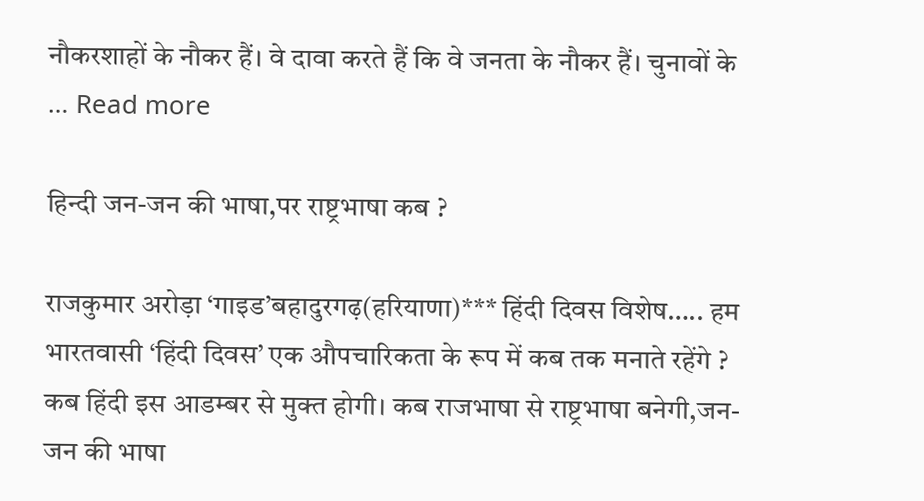नौकरशाहों के नौकर हैं। वे दावा करते हैं कि वे जनता के नौकर हैं। चुनावों के … Read more

हिन्दी जन-जन की भाषा,पर राष्ट्रभाषा कब ?

राजकुमार अरोड़ा ‘गाइड’बहादुरगढ़(हरियाणा)*** हिंदी दिवस विशेष….. हम भारतवासी ‘हिंदी दिवस’ एक औपचारिकता के रूप में कब तक मनाते रहेंगे ? कब हिंदी इस आडम्बर से मुक्त होगी। कब राजभाषा से राष्ट्रभाषा बनेगी,जन-जन की भाषा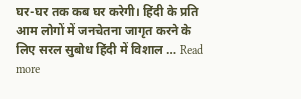घर-घर तक कब घर करेगी। हिंदी के प्रति आम लोगों में जनचेतना जागृत करने के लिए सरल सुबोध हिंदी में विशाल … Read more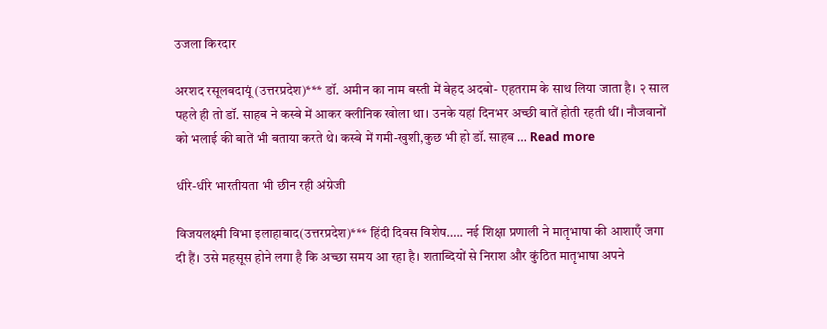उजला किरदार

अरशद रसूलबदायूं (उत्तरप्रदेश)*** डॉ. अमीन का नाम बस्ती में बेहद अदबो- एहतराम के साथ लिया जाता है। २ साल पहले ही तो डॉ. साहब ने कस्बे में आकर क्लीनिक खोला था। उनके यहां दिनभर अच्छी बातें होती रहती थीं। नौजवानों को भलाई की बातें भी बताया करते थे। कस्बे में गमी-खुशी,कुछ भी हो डॉ. साहब … Read more

धीरे-धीरे भारतीयता भी छीन रही अंग्रेजी

विजयलक्ष्मी विभा इलाहाबाद(उत्तरप्रदेश)*** हिंदी दिवस विशेष….. नई शिक्षा प्रणाली ने मातृभाषा की आशाएँ जगा दी हैं। उसे महसूस होने लगा है कि अच्छा समय आ रहा है। शताब्दियों से निराश और कुंठित मातृभाषा अपने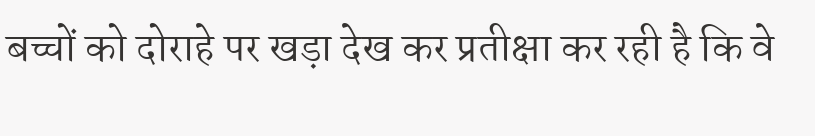बच्चों को दोराहे पर खड़ा देख कर प्रतीक्षा कर रही है कि वे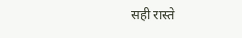सही रास्ते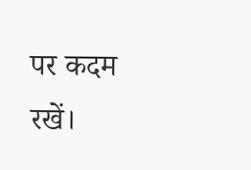पर कदम रखें।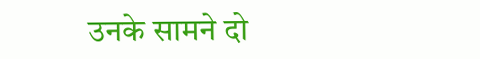उनके सामने दो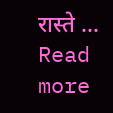रास्ते … Read more